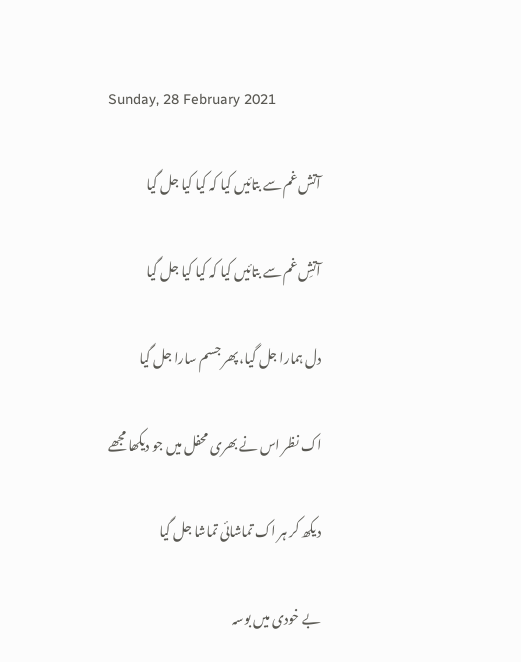Sunday, 28 February 2021

آتش غم سے بتائیں کیا کہ کیا کیا جل گیا

آتشِ غم سے بتائیں کیا کہ کیا کیا جل گیا

دل ہمارا جل گیا، پھر جسم سارا جل گیا

اک نظر اس نے بھری محفل میں جو دیکھا مجھے

دیکھ کر ہر اک تماشائی تماشا جل گیا

بے خودی میں بوسہ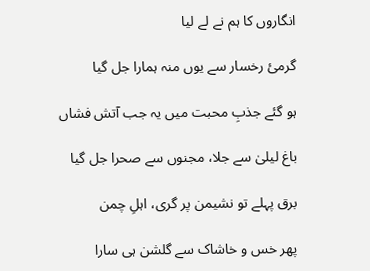انگاروں ‌کا ہم نے لے لیا

گرمئ رخسار سے یوں منہ ہمارا جل گیا

ہو گئے جذبِ محبت میں یہ جب آتش فشاں

باغ لیلیٰ سے جلا، مجنوں‌ سے صحرا جل گیا

برق پہلے تو نشیمن پر گری، اہلِ چمن

پھر خس و خاشاک سے گلشن ہی سارا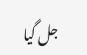جل گیا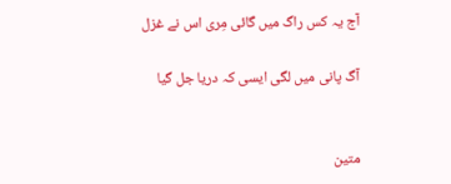آج یہ کس راگ میں‌ گائی مِری اس نے غزل

آگ پانی میں لگی ایسی کہ دریا جل گیا


متین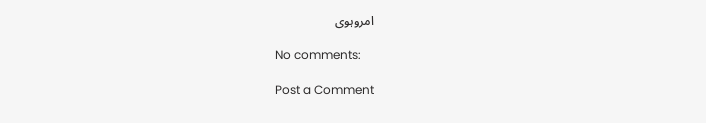امروہوی

No comments:

Post a Comment